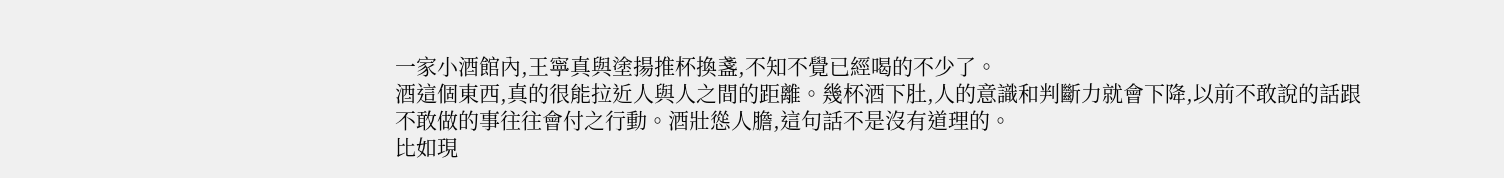一家小酒館內,王寧真與塗揚推杯換盞,不知不覺已經喝的不少了。
酒這個東西,真的很能拉近人與人之間的距離。幾杯酒下肚,人的意識和判斷力就會下降,以前不敢說的話跟不敢做的事往往會付之行動。酒壯慫人膽,這句話不是沒有道理的。
比如現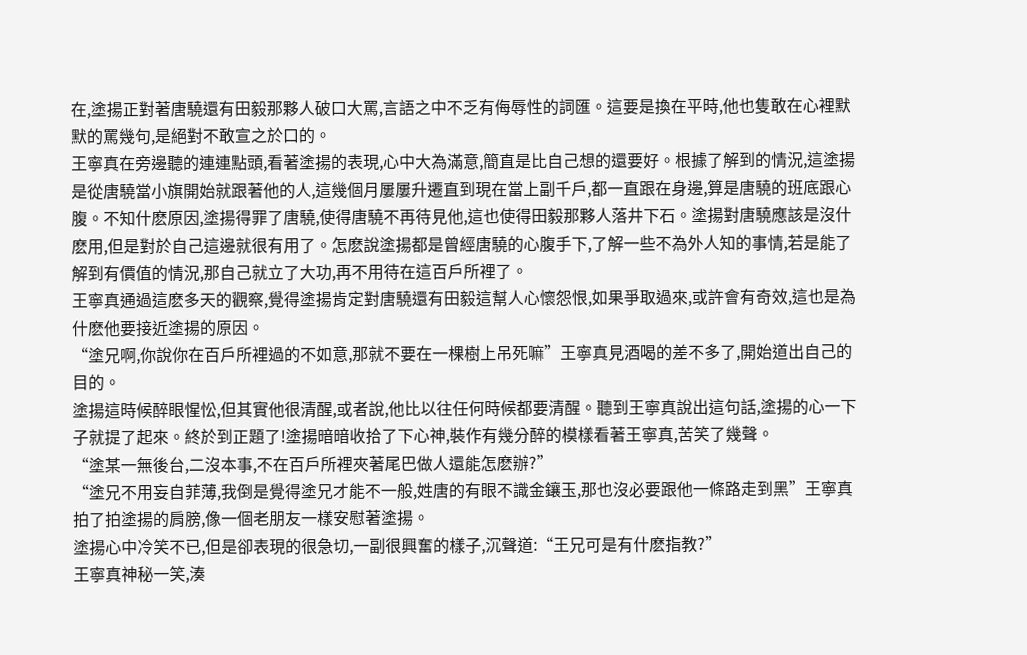在,塗揚正對著唐驍還有田毅那夥人破口大罵,言語之中不乏有侮辱性的詞匯。這要是換在平時,他也隻敢在心裡默默的罵幾句,是絕對不敢宣之於口的。
王寧真在旁邊聽的連連點頭,看著塗揚的表現,心中大為滿意,簡直是比自己想的還要好。根據了解到的情況,這塗揚是從唐驍當小旗開始就跟著他的人,這幾個月屢屢升遷直到現在當上副千戶,都一直跟在身邊,算是唐驍的班底跟心腹。不知什麽原因,塗揚得罪了唐驍,使得唐驍不再待見他,這也使得田毅那夥人落井下石。塗揚對唐驍應該是沒什麽用,但是對於自己這邊就很有用了。怎麽說塗揚都是曾經唐驍的心腹手下,了解一些不為外人知的事情,若是能了解到有價值的情況,那自己就立了大功,再不用待在這百戶所裡了。
王寧真通過這麽多天的觀察,覺得塗揚肯定對唐驍還有田毅這幫人心懷怨恨,如果爭取過來,或許會有奇效,這也是為什麽他要接近塗揚的原因。
“塗兄啊,你說你在百戶所裡過的不如意,那就不要在一棵樹上吊死嘛”王寧真見酒喝的差不多了,開始道出自己的目的。
塗揚這時候醉眼惺忪,但其實他很清醒,或者說,他比以往任何時候都要清醒。聽到王寧真說出這句話,塗揚的心一下子就提了起來。終於到正題了!塗揚暗暗收拾了下心神,裝作有幾分醉的模樣看著王寧真,苦笑了幾聲。
“塗某一無後台,二沒本事,不在百戶所裡夾著尾巴做人還能怎麽辦?”
“塗兄不用妄自菲薄,我倒是覺得塗兄才能不一般,姓唐的有眼不識金鑲玉,那也沒必要跟他一條路走到黑”王寧真拍了拍塗揚的肩膀,像一個老朋友一樣安慰著塗揚。
塗揚心中冷笑不已,但是卻表現的很急切,一副很興奮的樣子,沉聲道:“王兄可是有什麽指教?”
王寧真神秘一笑,湊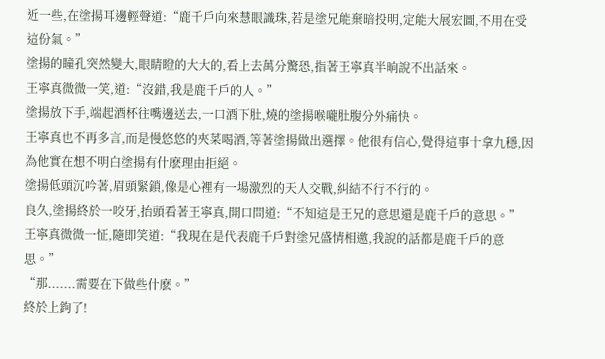近一些,在塗揚耳邊輕聲道:“鹿千戶向來慧眼識珠,若是塗兄能棄暗投明,定能大展宏圖,不用在受這份氣。”
塗揚的瞳孔突然變大,眼睛瞪的大大的,看上去萬分驚恐,指著王寧真半晌說不出話來。
王寧真微微一笑,道:“沒錯,我是鹿千戶的人。”
塗揚放下手,端起酒杯往嘴邊送去,一口酒下肚,燒的塗揚喉嚨肚腹分外痛快。
王寧真也不再多言,而是慢悠悠的夾菜喝酒,等著塗揚做出選擇。他很有信心,覺得這事十拿九穩,因為他實在想不明白塗揚有什麽理由拒絕。
塗揚低頭沉吟著,眉頭緊鎖,像是心裡有一場激烈的天人交戰,糾結不行不行的。
良久,塗揚終於一咬牙,抬頭看著王寧真,開口問道:“不知這是王兄的意思還是鹿千戶的意思。”
王寧真微微一怔,隨即笑道:“我現在是代表鹿千戶對塗兄盛情相邀,我說的話都是鹿千戶的意思。”
“那.......需要在下做些什麽。”
終於上鉤了!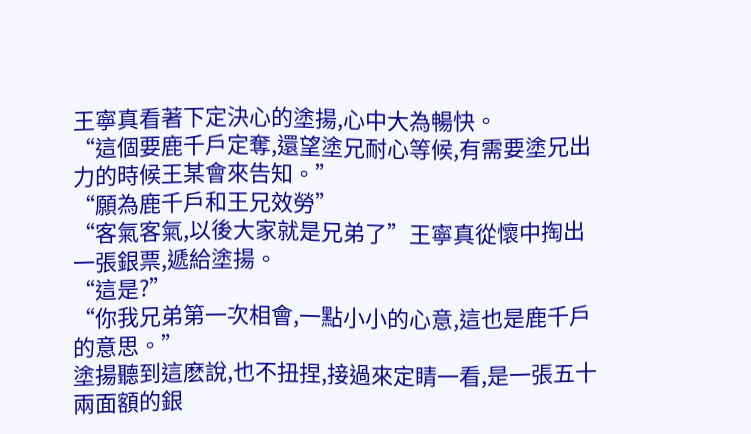王寧真看著下定決心的塗揚,心中大為暢快。
“這個要鹿千戶定奪,還望塗兄耐心等候,有需要塗兄出力的時候王某會來告知。”
“願為鹿千戶和王兄效勞”
“客氣客氣,以後大家就是兄弟了”王寧真從懷中掏出一張銀票,遞給塗揚。
“這是?”
“你我兄弟第一次相會,一點小小的心意,這也是鹿千戶的意思。”
塗揚聽到這麽說,也不扭捏,接過來定睛一看,是一張五十兩面額的銀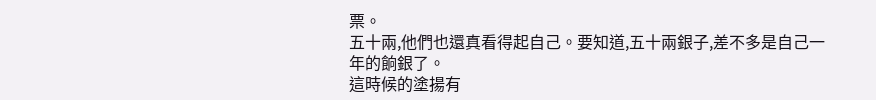票。
五十兩,他們也還真看得起自己。要知道,五十兩銀子,差不多是自己一年的餉銀了。
這時候的塗揚有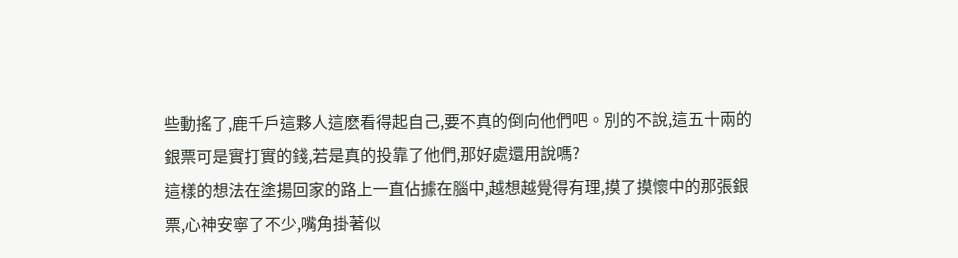些動搖了,鹿千戶這夥人這麽看得起自己,要不真的倒向他們吧。別的不說,這五十兩的銀票可是實打實的錢,若是真的投靠了他們,那好處還用說嗎?
這樣的想法在塗揚回家的路上一直佔據在腦中,越想越覺得有理,摸了摸懷中的那張銀票,心神安寧了不少,嘴角掛著似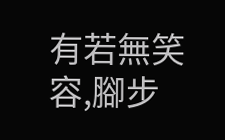有若無笑容,腳步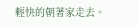輕快的朝著家走去。